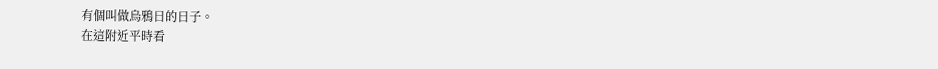有個叫做烏鴉日的日子。
在這附近平時看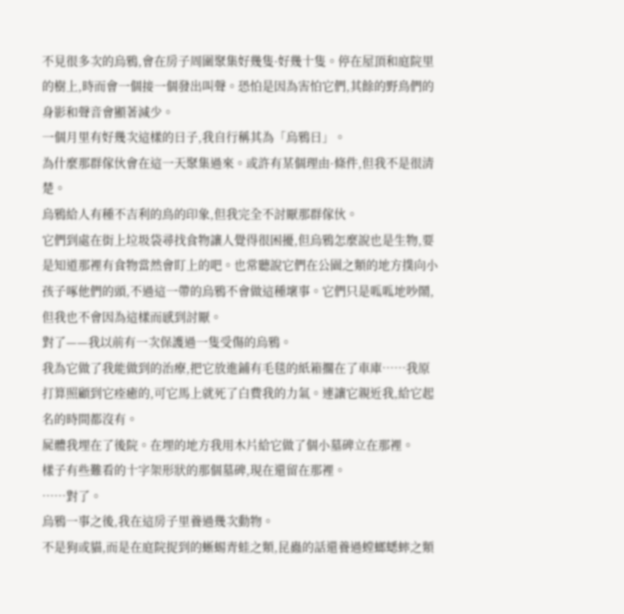不見很多次的烏鴉,會在房子周圍聚集好幾隻·好幾十隻。停在屋頂和庭院里的樹上,時而會一個接一個發出叫聲。恐怕是因為害怕它們,其餘的野鳥們的身影和聲音會顯著減少。
一個月里有好幾次這樣的日子,我自行稱其為「烏鴉日」。
為什麼那群傢伙會在這一天聚集過來。或許有某個理由·條件,但我不是很清楚。
烏鴉給人有種不吉利的鳥的印象,但我完全不討厭那群傢伙。
它們到處在街上垃圾袋尋找食物讓人覺得很困擾,但烏鴉怎麼說也是生物,要是知道那裡有食物當然會盯上的吧。也常聽說它們在公園之類的地方撲向小孩子啄他們的頭,不過這一帶的烏鴉不會做這種壞事。它們只是呱呱地吵鬧,但我也不會因為這樣而感到討厭。
對了——我以前有一次保護過一隻受傷的烏鴉。
我為它做了我能做到的治療,把它放進鋪有毛毯的紙箱擱在了車庫……我原打算照顧到它痊癒的,可它馬上就死了白費我的力氣。連讓它親近我,給它起名的時間都沒有。
屍體我埋在了後院。在埋的地方我用木片給它做了個小墓碑立在那裡。
樣子有些難看的十字架形狀的那個墓碑,現在還留在那裡。
……對了。
烏鴉一事之後,我在這房子里養過幾次動物。
不是狗或貓,而是在庭院捉到的蜥蜴青蛙之類,昆蟲的話還養過螳螂蟋蟀之類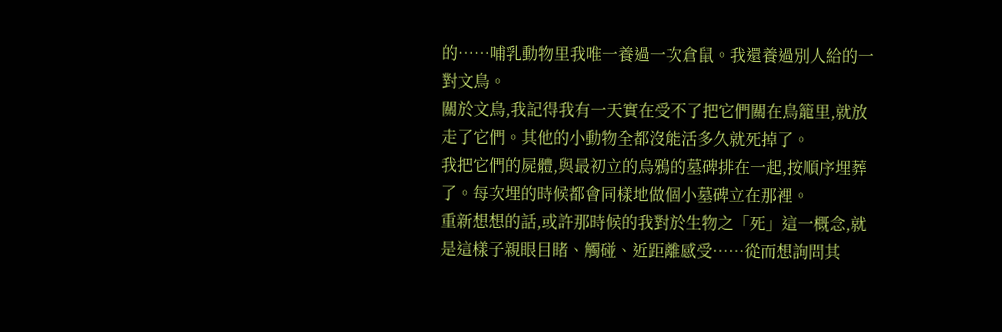的……哺乳動物里我唯一養過一次倉鼠。我還養過別人給的一對文鳥。
關於文鳥,我記得我有一天實在受不了把它們關在鳥籠里,就放走了它們。其他的小動物全都沒能活多久就死掉了。
我把它們的屍體,與最初立的烏鴉的墓碑排在一起,按順序埋葬了。每次埋的時候都會同樣地做個小墓碑立在那裡。
重新想想的話,或許那時候的我對於生物之「死」這一概念,就是這樣子親眼目睹、觸碰、近距離感受……從而想詢問其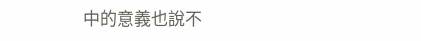中的意義也說不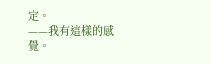定。
——我有這樣的感覺。